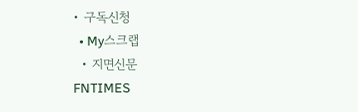• 구독신청
  • My스크랩
  • 지면신문
FNTIMES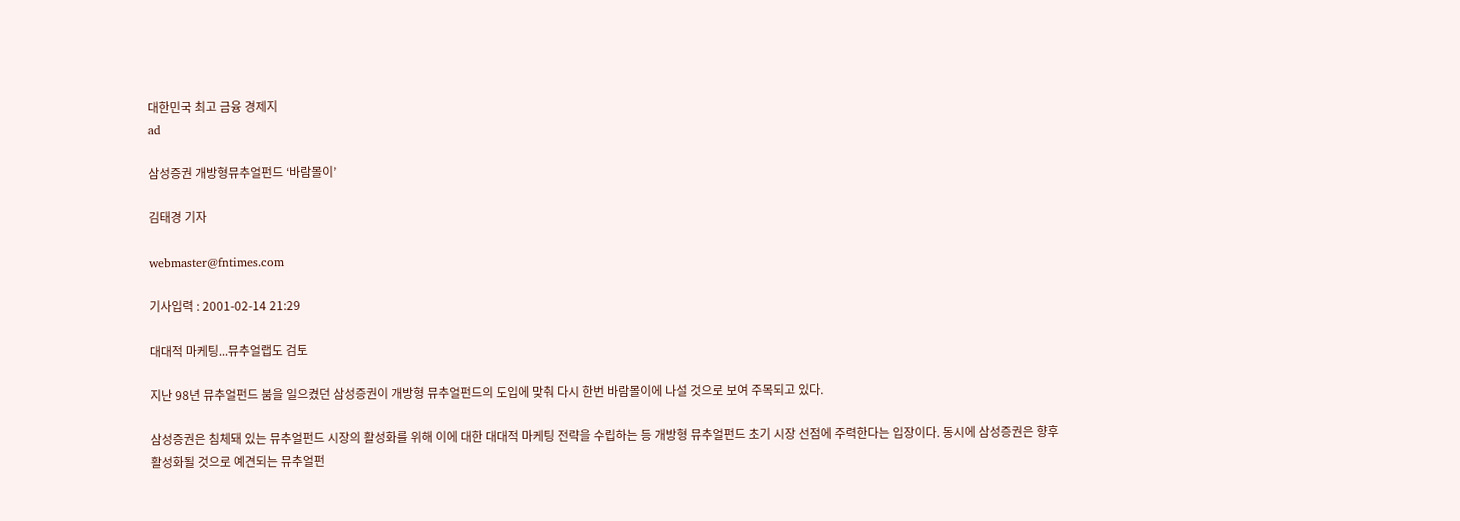대한민국 최고 금융 경제지
ad

삼성증권 개방형뮤추얼펀드 ‘바람몰이’

김태경 기자

webmaster@fntimes.com

기사입력 : 2001-02-14 21:29

대대적 마케팅...뮤추얼랩도 검토

지난 98년 뮤추얼펀드 붐을 일으켰던 삼성증권이 개방형 뮤추얼펀드의 도입에 맞춰 다시 한번 바람몰이에 나설 것으로 보여 주목되고 있다.

삼성증권은 침체돼 있는 뮤추얼펀드 시장의 활성화를 위해 이에 대한 대대적 마케팅 전략을 수립하는 등 개방형 뮤추얼펀드 초기 시장 선점에 주력한다는 입장이다. 동시에 삼성증권은 향후 활성화될 것으로 예견되는 뮤추얼펀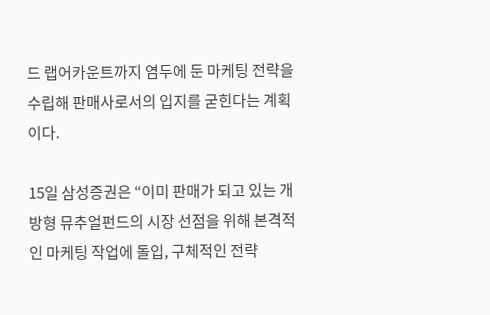드 랩어카운트까지 염두에 둔 마케팅 전략을 수립해 판매사로서의 입지를 굳힌다는 계획이다.

15일 삼성증권은 “이미 판매가 되고 있는 개방형 뮤추얼펀드의 시장 선점을 위해 본격적인 마케팅 작업에 돌입, 구체적인 전략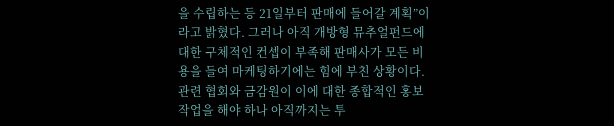을 수립하는 등 21일부터 판매에 들어갈 계획”이라고 밝혔다. 그러나 아직 개방형 뮤추얼펀드에 대한 구체적인 컨셉이 부족해 판매사가 모든 비용을 들여 마케팅하기에는 힘에 부친 상황이다. 관련 협회와 금감원이 이에 대한 종합적인 홍보 작업을 해야 하나 아직까지는 투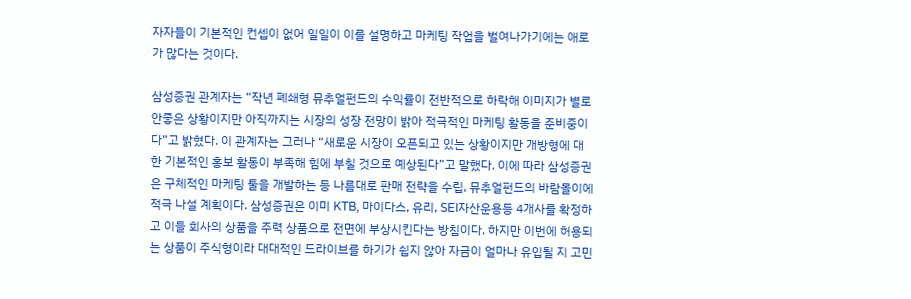자자들이 기본적인 컨셉이 없어 일일이 이를 설명하고 마케팅 작업을 벌여나가기에는 애로가 많다는 것이다.

삼성증권 관계자는 “작년 폐쇄형 뮤추얼펀드의 수익률이 전반적으로 하락해 이미지가 별로 안좋은 상황이지만 아직까지는 시장의 성장 전망이 밝아 적극적인 마케팅 활동을 준비중이다”고 밝혔다. 이 관계자는 그러나 “새로운 시장이 오픈되고 있는 상황이지만 개방형에 대한 기본적인 홍보 활동이 부족해 힘에 부칠 것으로 예상된다”고 말했다. 이에 따라 삼성증권은 구체적인 마케팅 툴을 개발하는 등 나름대로 판매 전략을 수립, 뮤추얼펀드의 바람몰이에 적극 나설 계획이다. 삼성증권은 이미 KTB, 마이다스, 유리, SEI자산운용등 4개사를 확정하고 이들 회사의 상품을 주력 상품으로 전면에 부상시킨다는 방침이다. 하지만 이번에 허용되는 상품이 주식형이라 대대적인 드라이브를 하기가 쉽지 않아 자금이 얼마나 유입될 지 고민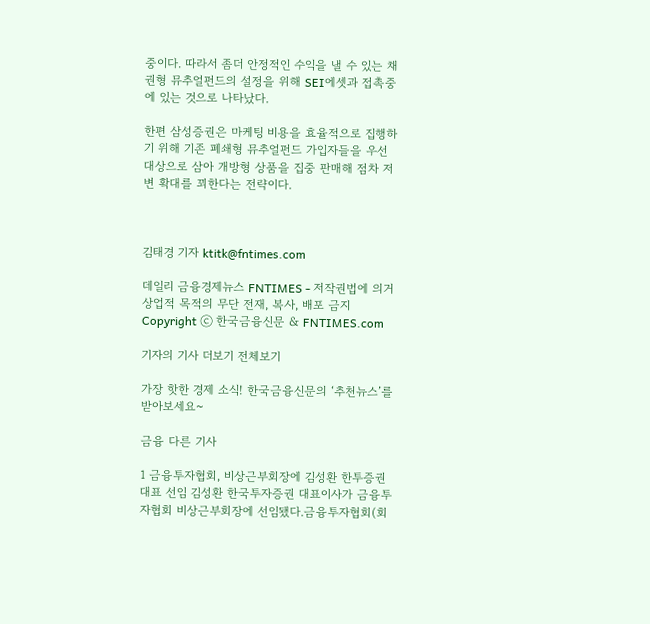중이다. 따라서 좀더 안정적인 수익을 낼 수 있는 채권형 뮤추얼펀드의 설정을 위해 SEI에셋과 접촉중에 있는 것으로 나타났다.

한편 삼성증권은 마케팅 비용을 효율적으로 집행하기 위해 기존 폐쇄형 뮤추얼펀드 가입자들을 우선 대상으로 삼아 개방형 상품을 집중 판매해 점차 저변 확대를 꾀한다는 전략이다.



김태경 기자 ktitk@fntimes.com

데일리 금융경제뉴스 FNTIMES - 저작권법에 의거 상업적 목적의 무단 전재, 복사, 배포 금지
Copyright ⓒ 한국금융신문 & FNTIMES.com

기자의 기사 더보기 전체보기

가장 핫한 경제 소식! 한국금융신문의 ‘추천뉴스’를 받아보세요~

금융 다른 기사

1 금융투자협회, 비상근부회장에 김성환 한투증권 대표 선임 김성환 한국투자증권 대표이사가 금융투자협회 비상근부회장에 선임됐다.금융투자협회(회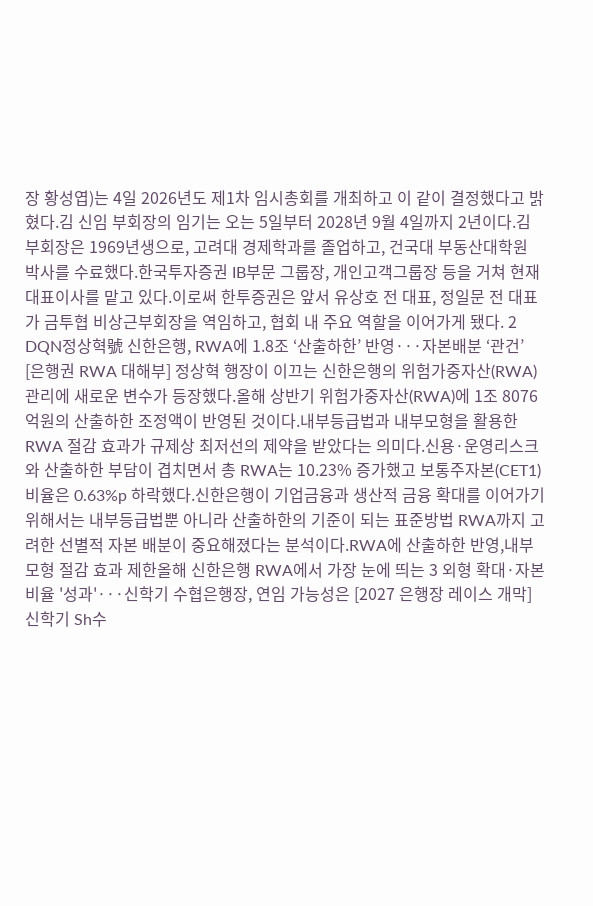장 황성엽)는 4일 2026년도 제1차 임시총회를 개최하고 이 같이 결정했다고 밝혔다.김 신임 부회장의 임기는 오는 5일부터 2028년 9월 4일까지 2년이다.김 부회장은 1969년생으로, 고려대 경제학과를 졸업하고, 건국대 부동산대학원 박사를 수료했다.한국투자증권 IB부문 그룹장, 개인고객그룹장 등을 거쳐 현재 대표이사를 맡고 있다.이로써 한투증권은 앞서 유상호 전 대표, 정일문 전 대표가 금투협 비상근부회장을 역임하고, 협회 내 주요 역할을 이어가게 됐다. 2 DQN정상혁號 신한은행, RWA에 1.8조 ‘산출하한’ 반영···자본배분 ‘관건’ [은행권 RWA 대해부] 정상혁 행장이 이끄는 신한은행의 위험가중자산(RWA) 관리에 새로운 변수가 등장했다.올해 상반기 위험가중자산(RWA)에 1조 8076억원의 산출하한 조정액이 반영된 것이다.내부등급법과 내부모형을 활용한 RWA 절감 효과가 규제상 최저선의 제약을 받았다는 의미다.신용·운영리스크와 산출하한 부담이 겹치면서 총 RWA는 10.23% 증가했고 보통주자본(CET1)비율은 0.63%p 하락했다.신한은행이 기업금융과 생산적 금융 확대를 이어가기 위해서는 내부등급법뿐 아니라 산출하한의 기준이 되는 표준방법 RWA까지 고려한 선별적 자본 배분이 중요해졌다는 분석이다.RWA에 산출하한 반영,내부모형 절감 효과 제한올해 신한은행 RWA에서 가장 눈에 띄는 3 외형 확대·자본비율 '성과'···신학기 수협은행장, 연임 가능성은 [2027 은행장 레이스 개막] 신학기 Sh수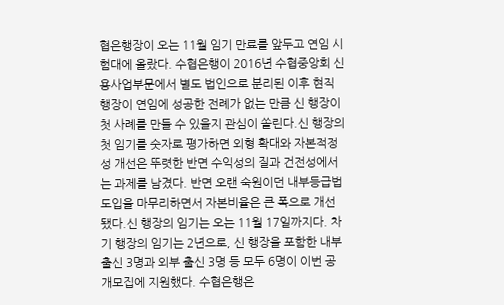협은행장이 오는 11월 임기 만료를 앞두고 연임 시험대에 올랐다. 수협은행이 2016년 수협중앙회 신용사업부문에서 별도 법인으로 분리된 이후 현직 행장이 연임에 성공한 전례가 없는 만큼 신 행장이 첫 사례를 만들 수 있을지 관심이 쏠린다.신 행장의 첫 임기를 숫자로 평가하면 외형 확대와 자본적정성 개선은 뚜렷한 반면 수익성의 질과 건전성에서는 과제를 남겼다. 반면 오랜 숙원이던 내부등급법 도입을 마무리하면서 자본비율은 큰 폭으로 개선됐다.신 행장의 임기는 오는 11월 17일까지다. 차기 행장의 임기는 2년으로, 신 행장을 포함한 내부 출신 3명과 외부 출신 3명 등 모두 6명이 이번 공개모집에 지원했다. 수협은행은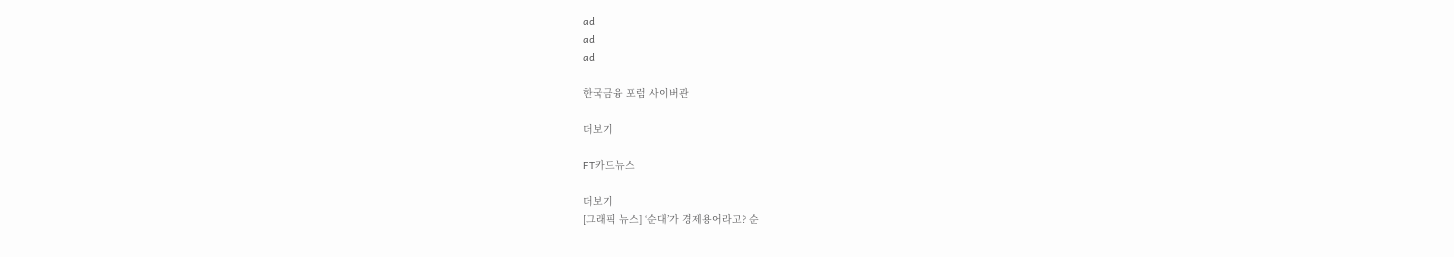ad
ad
ad

한국금융 포럼 사이버관

더보기

FT카드뉴스

더보기
[그래픽 뉴스] ‘순대’가 경제용어라고? 순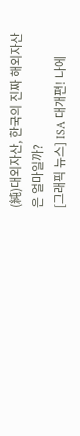(純)대외자산, 한국의 진짜 해외자산은 얼마일까?
[그래픽 뉴스] ISA 대개편! 나에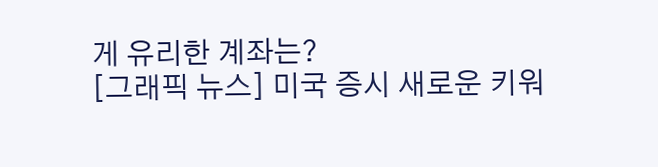게 유리한 계좌는?
[그래픽 뉴스] 미국 증시 새로운 키워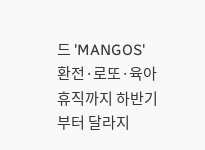드 'MANGOS'
환전·로또·육아휴직까지 하반기부터 달라지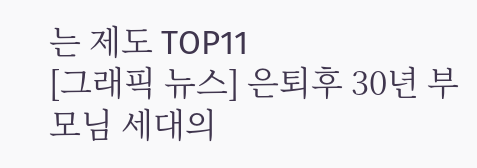는 제도 TOP11
[그래픽 뉴스] 은퇴후 30년 부모님 세대의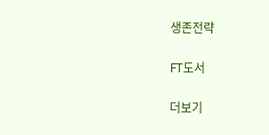생존전략

FT도서

더보기